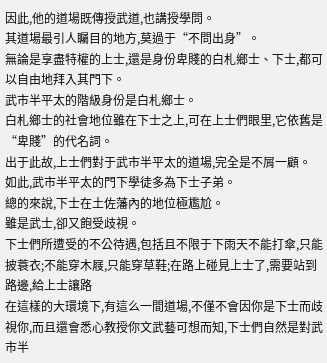因此,他的道場既傳授武道,也講授學問。
其道場最引人矚目的地方,莫過于“不問出身”。
無論是享盡特權的上士,還是身份卑賤的白札鄉士、下士,都可以自由地拜入其門下。
武市半平太的階級身份是白札鄉士。
白札鄉士的社會地位雖在下士之上,可在上士們眼里,它依舊是“卑賤”的代名詞。
出于此故,上士們對于武市半平太的道場,完全是不屑一顧。
如此,武市半平太的門下學徒多為下士子弟。
總的來說,下士在土佐藩內的地位極尷尬。
雖是武士,卻又飽受歧視。
下士們所遭受的不公待遇,包括且不限于下雨天不能打傘,只能披蓑衣;不能穿木屐,只能穿草鞋;在路上碰見上士了,需要站到路邊,給上士讓路
在這樣的大環境下,有這么一間道場,不僅不會因你是下士而歧視你,而且還會悉心教授你文武藝可想而知,下士們自然是對武市半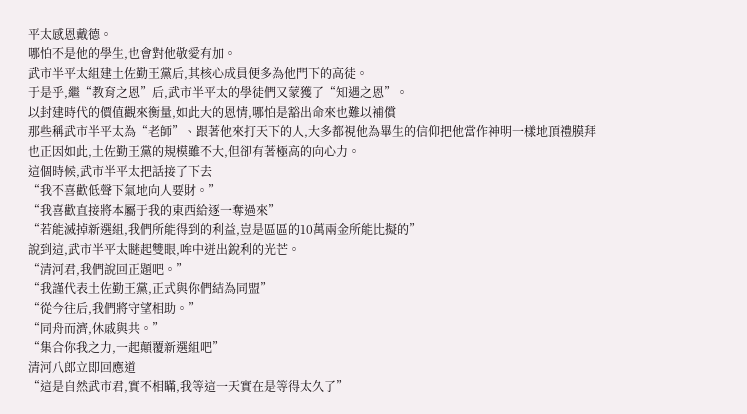平太感恩戴德。
哪怕不是他的學生,也會對他敬愛有加。
武市半平太組建土佐勤王黨后,其核心成員便多為他門下的高徒。
于是乎,繼“教育之恩”后,武市半平太的學徒們又蒙獲了“知遇之恩”。
以封建時代的價值觀來衡量,如此大的恩情,哪怕是豁出命來也難以補償
那些稱武市半平太為“老師”、跟著他來打天下的人,大多都視他為畢生的信仰把他當作神明一樣地頂禮膜拜
也正因如此,土佐勤王黨的規模雖不大,但卻有著極高的向心力。
這個時候,武市半平太把話接了下去
“我不喜歡低聲下氣地向人要財。”
“我喜歡直接將本屬于我的東西給逐一奪過來”
“若能滅掉新選組,我們所能得到的利益,豈是區區的10萬兩金所能比擬的”
說到這,武市半平太瞇起雙眼,哞中迸出銳利的光芒。
“清河君,我們說回正題吧。”
“我謹代表土佐勤王黨,正式與你們結為同盟”
“從今往后,我們將守望相助。”
“同舟而濟,休戚與共。”
“集合你我之力,一起顛覆新選組吧”
清河八郎立即回應道
“這是自然武市君,實不相瞞,我等這一天實在是等得太久了”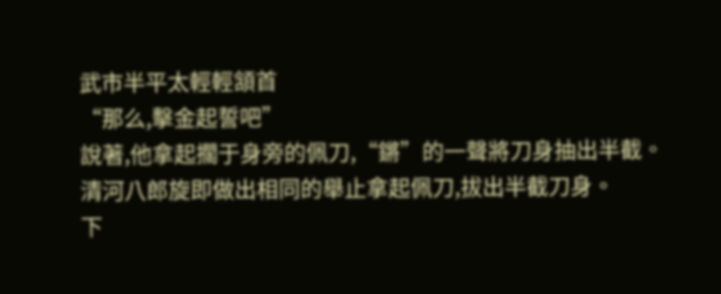武市半平太輕輕頷首
“那么,擊金起誓吧”
說著,他拿起擱于身旁的佩刀,“鏘”的一聲將刀身抽出半截。
清河八郎旋即做出相同的舉止拿起佩刀,拔出半截刀身。
下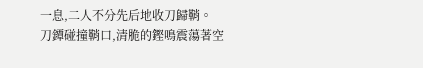一息,二人不分先后地收刀歸鞘。
刀鐔碰撞鞘口,清脆的鏗鳴震蕩著空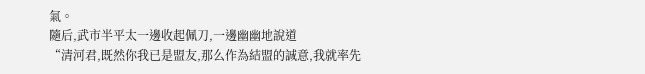氣。
隨后,武市半平太一邊收起佩刀,一邊幽幽地說道
“清河君,既然你我已是盟友,那么作為結盟的誠意,我就率先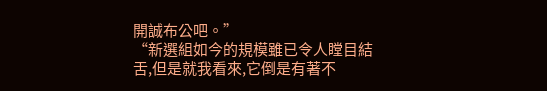開誠布公吧。”
“新選組如今的規模雖已令人瞠目結舌,但是就我看來,它倒是有著不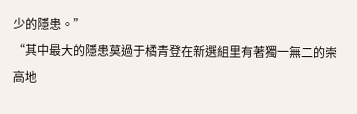少的隱患。”
“其中最大的隱患莫過于橘青登在新選組里有著獨一無二的崇高地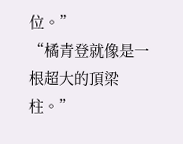位。”
“橘青登就像是一根超大的頂梁柱。”